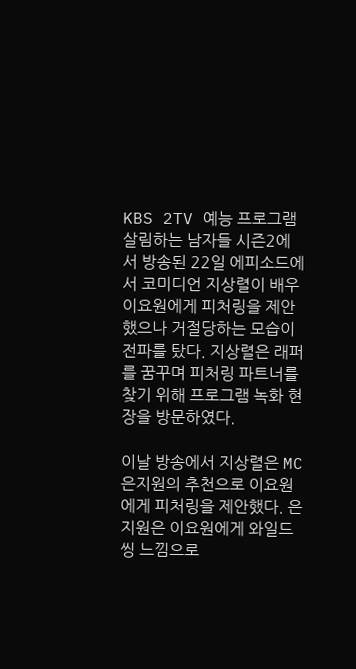KBS 2TV 예능 프로그램 살림하는 남자들 시즌2에서 방송된 22일 에피소드에서 코미디언 지상렬이 배우 이요원에게 피처링을 제안했으나 거절당하는 모습이 전파를 탔다. 지상렬은 래퍼를 꿈꾸며 피처링 파트너를 찾기 위해 프로그램 녹화 현장을 방문하였다.

이날 방송에서 지상렬은 MC 은지원의 추천으로 이요원에게 피처링을 제안했다. 은지원은 이요원에게 와일드씽 느낌으로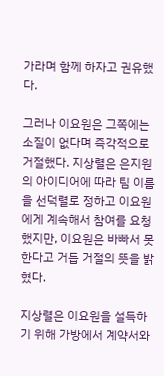가라며 함께 하자고 권유했다.

그러나 이요원은 그쪽에는 소질이 없다며 즉각적으로 거절했다. 지상렬은 은지원의 아이디어에 따라 팀 이름을 선덕렬로 정하고 이요원에게 계속해서 참여를 요청했지만, 이요원은 바빠서 못 한다고 거듭 거절의 뜻을 밝혔다.

지상렬은 이요원을 설득하기 위해 가방에서 계약서와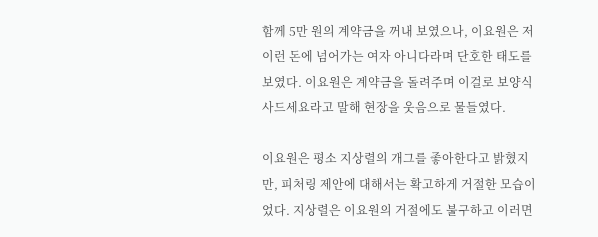함께 5만 원의 계약금을 꺼내 보였으나, 이요원은 저 이런 돈에 넘어가는 여자 아니다라며 단호한 태도를 보였다. 이요원은 계약금을 돌려주며 이걸로 보양식 사드세요라고 말해 현장을 웃음으로 물들였다.

이요원은 평소 지상렬의 개그를 좋아한다고 밝혔지만, 피처링 제안에 대해서는 확고하게 거절한 모습이었다. 지상렬은 이요원의 거절에도 불구하고 이러면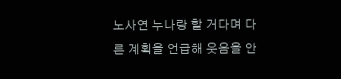노사연 누나랑 할 거다며 다른 계획을 언급해 웃음을 안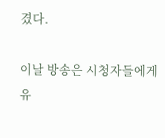겼다.

이날 방송은 시청자들에게 유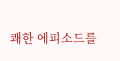쾌한 에피소드를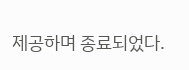제공하며 종료되었다.